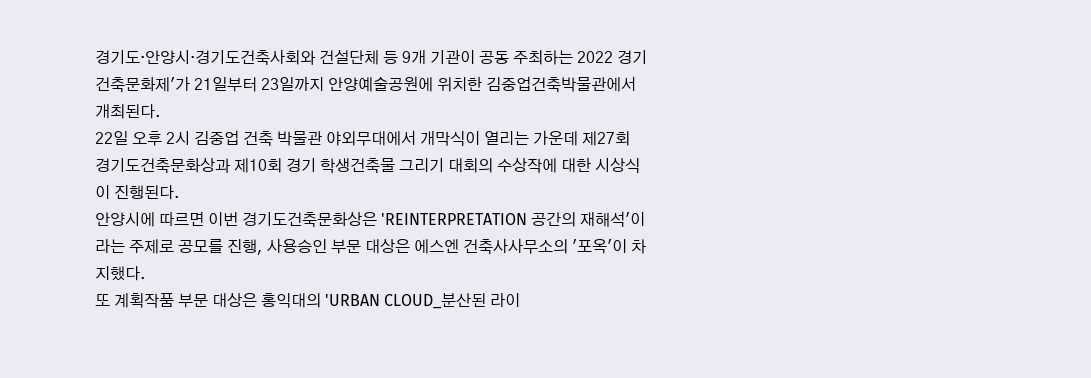경기도·안양시·경기도건축사회와 건설단체 등 9개 기관이 공동 주최하는 2022 경기건축문화제'가 21일부터 23일까지 안양예술공원에 위치한 김중업건축박물관에서 개최된다.
22일 오후 2시 김중업 건축 박물관 야외무대에서 개막식이 열리는 가운데 제27회 경기도건축문화상과 제10회 경기 학생건축물 그리기 대회의 수상작에 대한 시상식이 진행된다.
안양시에 따르면 이번 경기도건축문화상은 'REINTERPRETATION 공간의 재해석'이라는 주제로 공모를 진행, 사용승인 부문 대상은 에스엔 건축사사무소의 '포옥'이 차지했다.
또 계획작품 부문 대상은 홍익대의 'URBAN CLOUD_분산된 라이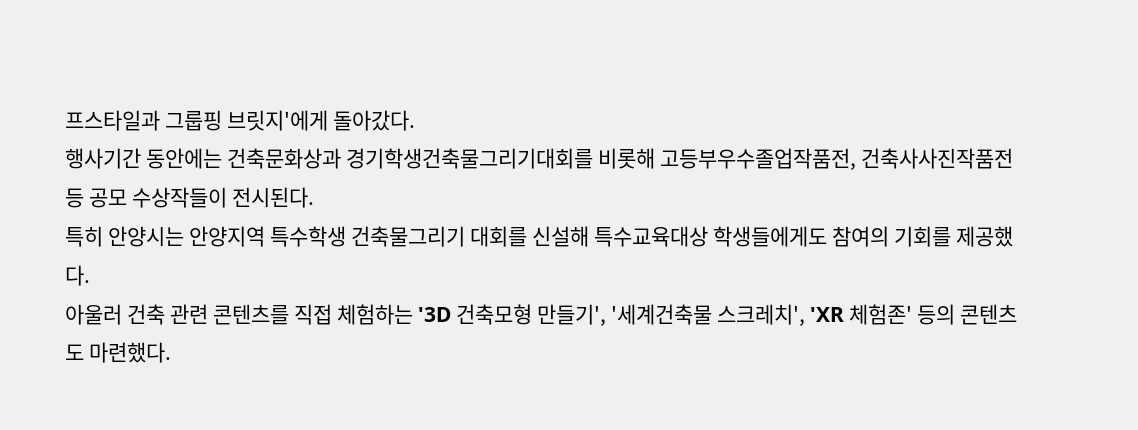프스타일과 그룹핑 브릿지'에게 돌아갔다.
행사기간 동안에는 건축문화상과 경기학생건축물그리기대회를 비롯해 고등부우수졸업작품전, 건축사사진작품전 등 공모 수상작들이 전시된다.
특히 안양시는 안양지역 특수학생 건축물그리기 대회를 신설해 특수교육대상 학생들에게도 참여의 기회를 제공했다.
아울러 건축 관련 콘텐츠를 직접 체험하는 '3D 건축모형 만들기', '세계건축물 스크레치', 'XR 체험존' 등의 콘텐츠도 마련했다.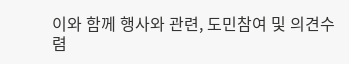이와 함께 행사와 관련, 도민참여 및 의견수렴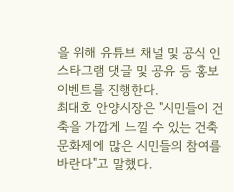을 위해 유튜브 채널 및 공식 인스타그램 댓글 및 공유 등 홍보 이벤트를 진행한다.
최대호 안양시장은 "시민들이 건축을 가깝게 느낄 수 있는 건축문화제에 많은 시민들의 참여를 바란다"고 말했다.